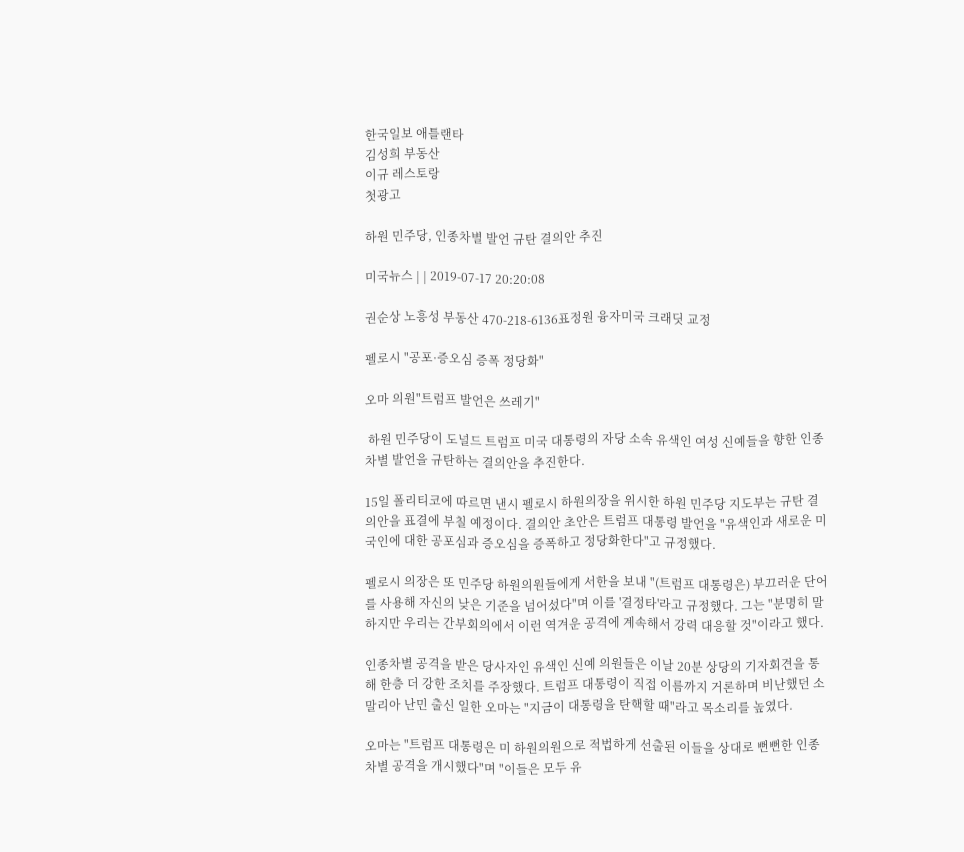한국일보 애틀랜타
김성희 부동산
이규 레스토랑
첫광고

하원 민주당, 인종차별 발언 규탄 결의안 추진

미국뉴스 | | 2019-07-17 20:20:08

권순상 노흥성 부동산 470-218-6136표정원 융자미국 크래딧 교정

펠로시 "공포·증오심 증폭 정당화"

오마 의원"트럼프 발언은 쓰레기"

 하원 민주당이 도널드 트럼프 미국 대통령의 자당 소속 유색인 여성 신예들을 향한 인종차별 발언을 규탄하는 결의안을 추진한다.

15일 폴리티코에 따르면 낸시 펠로시 하원의장을 위시한 하원 민주당 지도부는 규탄 결의안을 표결에 부칠 예정이다. 결의안 초안은 트럼프 대통령 발언을 "유색인과 새로운 미국인에 대한 공포심과 증오심을 증폭하고 정당화한다"고 규정했다.

펠로시 의장은 또 민주당 하원의원들에게 서한을 보내 "(트럼프 대통령은) 부끄러운 단어를 사용해 자신의 낮은 기준을 넘어섰다"며 이를 '결정타'라고 규정했다. 그는 "분명히 말하지만 우리는 간부회의에서 이런 역겨운 공격에 계속해서 강력 대응할 것"이라고 했다.

인종차별 공격을 받은 당사자인 유색인 신예 의원들은 이날 20분 상당의 기자회견을 통해 한층 더 강한 조치를 주장했다. 트럼프 대통령이 직접 이름까지 거론하며 비난했던 소말리아 난민 출신 일한 오마는 "지금이 대통령을 탄핵할 때"라고 목소리를 높였다.

오마는 "트럼프 대통령은 미 하원의원으로 적법하게 선출된 이들을 상대로 뻔뻔한 인종차별 공격을 개시했다"며 "이들은 모두 유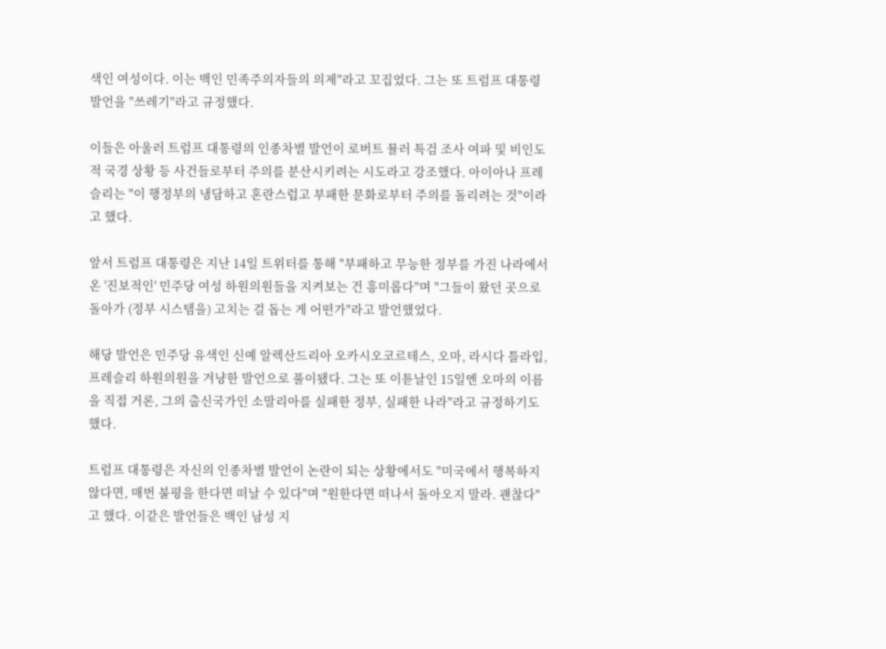색인 여성이다. 이는 백인 민족주의자들의 의제"라고 꼬집었다. 그는 또 트럼프 대통령 발언을 "쓰레기"라고 규정했다.

이들은 아울러 트럼프 대통령의 인종차별 발언이 로버트 뮬러 특검 조사 여파 및 비인도적 국경 상황 등 사건들로부터 주의를 분산시키려는 시도라고 강조했다. 아이아나 프레슬리는 "이 행정부의 냉담하고 혼란스럽고 부패한 문화로부터 주의를 돌리려는 것"이라고 했다.

앞서 트럼프 대통령은 지난 14일 트위터를 통해 "부패하고 무능한 정부를 가진 나라에서 온 '진보적인' 민주당 여성 하원의원들을 지켜보는 건 흥미롭다"며 "그들이 왔던 곳으로 돌아가 (정부 시스템을) 고치는 걸 돕는 게 어떤가"라고 발언했었다.

해당 발언은 민주당 유색인 신예 알렉산드리아 오카시오코르테스, 오마, 라시다 틀라입, 프레슬리 하원의원을 겨냥한 발언으로 풀이됐다. 그는 또 이튿날인 15일엔 오마의 이름을 직접 거론, 그의 출신국가인 소말리아를 실패한 정부, 실패한 나라"라고 규정하기도 했다.

트럼프 대통령은 자신의 인종차별 발언이 논란이 되는 상황에서도 "미국에서 행복하지 않다면, 매번 불평을 한다면 떠날 수 있다"며 "원한다면 떠나서 돌아오지 말라. 괜찮다"고 했다. 이같은 발언들은 백인 남성 지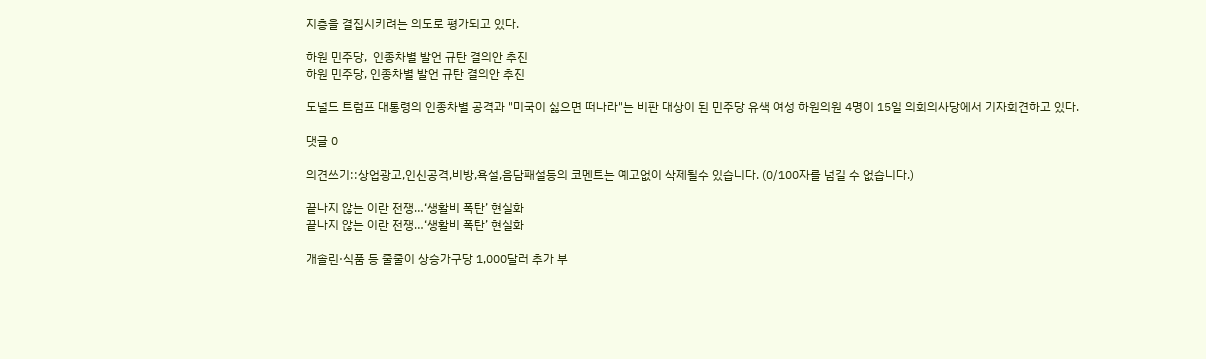지층을 결집시키려는 의도로 평가되고 있다.

하원 민주당,  인종차별 발언 규탄 결의안 추진
하원 민주당, 인종차별 발언 규탄 결의안 추진

도널드 트럼프 대통령의 인종차별 공격과 "미국이 싫으면 떠나라"는 비판 대상이 된 민주당 유색 여성 하원의원 4명이 15일 의회의사당에서 기자회견하고 있다.

댓글 0

의견쓰기::상업광고,인신공격,비방,욕설,음담패설등의 코멘트는 예고없이 삭제될수 있습니다. (0/100자를 넘길 수 없습니다.)

끝나지 않는 이란 전쟁…‘생활비 폭탄’ 현실화
끝나지 않는 이란 전쟁…‘생활비 폭탄’ 현실화

개솔린·식품 등 줄줄이 상승가구당 1,000달러 추가 부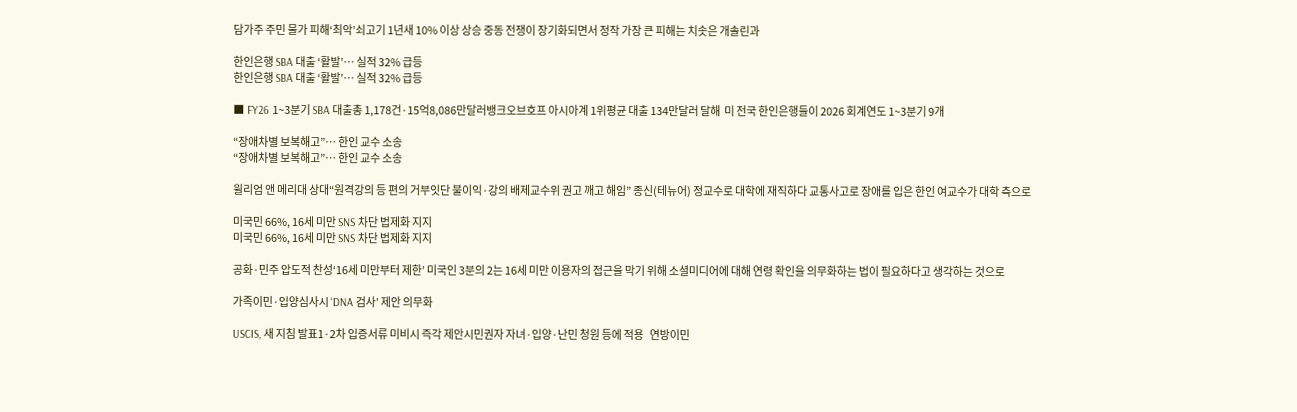담가주 주민 물가 피해‘최악’쇠고기 1년새 10% 이상 상승 중동 전쟁이 장기화되면서 정작 가장 큰 피해는 치솟은 개솔린과

한인은행 SBA 대출 ‘활발’… 실적 32% 급등
한인은행 SBA 대출 ‘활발’… 실적 32% 급등

■ FY26 1~3분기 SBA 대출총 1,178건·15억8,086만달러뱅크오브호프 아시아계 1위평균 대출 134만달러 달해  미 전국 한인은행들이 2026 회계연도 1~3분기 9개

“장애차별 보복해고”… 한인 교수 소송
“장애차별 보복해고”… 한인 교수 소송

윌리엄 앤 메리대 상대“원격강의 등 편의 거부잇단 불이익·강의 배제교수위 권고 깨고 해임” 종신(테뉴어) 정교수로 대학에 재직하다 교통사고로 장애를 입은 한인 여교수가 대학 측으로

미국민 66%, 16세 미만 SNS 차단 법제화 지지
미국민 66%, 16세 미만 SNS 차단 법제화 지지

공화·민주 압도적 찬성‘16세 미만부터 제한’ 미국인 3분의 2는 16세 미만 이용자의 접근을 막기 위해 소셜미디어에 대해 연령 확인을 의무화하는 법이 필요하다고 생각하는 것으로

가족이민·입양심사시 ‘DNA 검사’ 제안 의무화

USCIS, 새 지침 발표1·2차 입증서류 미비시 즉각 제안시민권자 자녀·입양·난민 청원 등에 적용   연방이민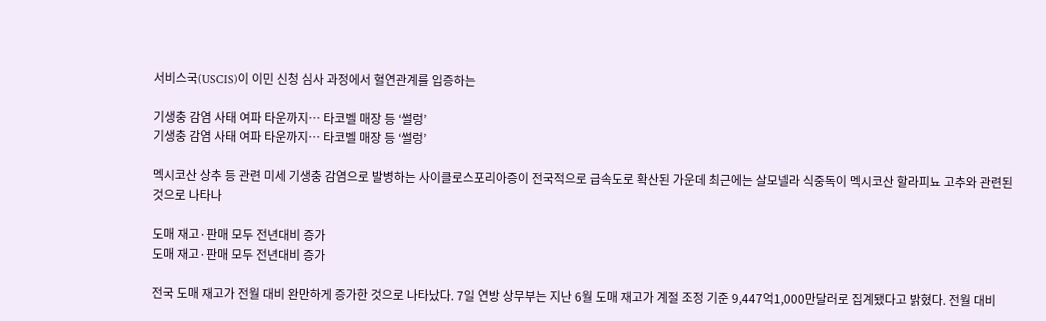서비스국(USCIS)이 이민 신청 심사 과정에서 혈연관계를 입증하는

기생충 감염 사태 여파 타운까지… 타코벨 매장 등 ‘썰렁’
기생충 감염 사태 여파 타운까지… 타코벨 매장 등 ‘썰렁’

멕시코산 상추 등 관련 미세 기생충 감염으로 발병하는 사이클로스포리아증이 전국적으로 급속도로 확산된 가운데 최근에는 살모넬라 식중독이 멕시코산 할라피뇨 고추와 관련된 것으로 나타나

도매 재고·판매 모두 전년대비 증가
도매 재고·판매 모두 전년대비 증가

전국 도매 재고가 전월 대비 완만하게 증가한 것으로 나타났다. 7일 연방 상무부는 지난 6월 도매 재고가 계절 조정 기준 9,447억1,000만달러로 집계됐다고 밝혔다. 전월 대비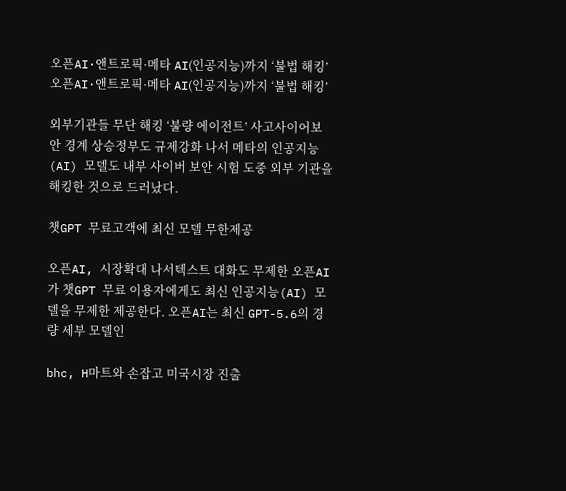오픈AI·앤트로픽·메타 AI(인공지능)까지 ‘불법 해킹’
오픈AI·앤트로픽·메타 AI(인공지능)까지 ‘불법 해킹’

외부기관들 무단 해킹 ‘불량 에이전트’ 사고사이어보안 경계 상승정부도 규제강화 나서 메타의 인공지능(AI) 모델도 내부 사이버 보안 시험 도중 외부 기관을 해킹한 것으로 드러났다.

챗GPT 무료고객에 최신 모델 무한제공

오픈AI, 시장확대 나서텍스트 대화도 무제한 오픈AI가 챗GPT 무료 이용자에게도 최신 인공지능(AI) 모델을 무제한 제공한다. 오픈AI는 최신 GPT-5.6의 경량 세부 모델인

bhc, H마트와 손잡고 미국시장 진출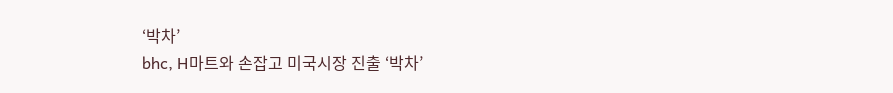‘박차’
bhc, H마트와 손잡고 미국시장 진출 ‘박차’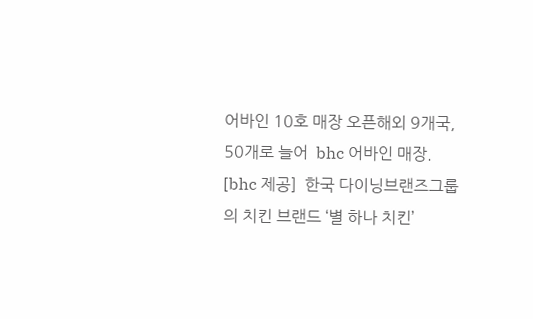어바인 10호 매장 오픈해외 9개국, 50개로 늘어  bhc 어바인 매장. [bhc 제공]  한국 다이닝브랜즈그룹의 치킨 브랜드 ‘별 하나 치킨’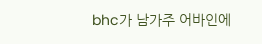bhc가 남가주 어바인에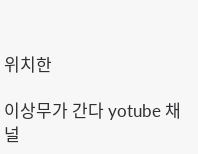위치한

이상무가 간다 yotube 채널